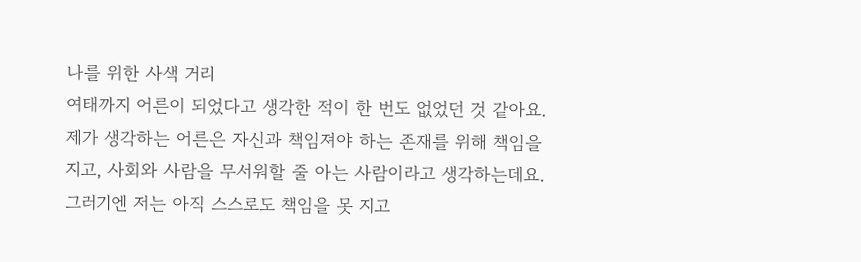나를 위한 사색 거리
여태까지 어른이 되었다고 생각한 적이 한 번도 없었던 것 같아요. 제가 생각하는 어른은 자신과 책임져야 하는 존재를 위해 책임을 지고, 사회와 사람을 무서워할 줄 아는 사람이라고 생각하는데요. 그러기엔 저는 아직 스스로도 책임을 못 지고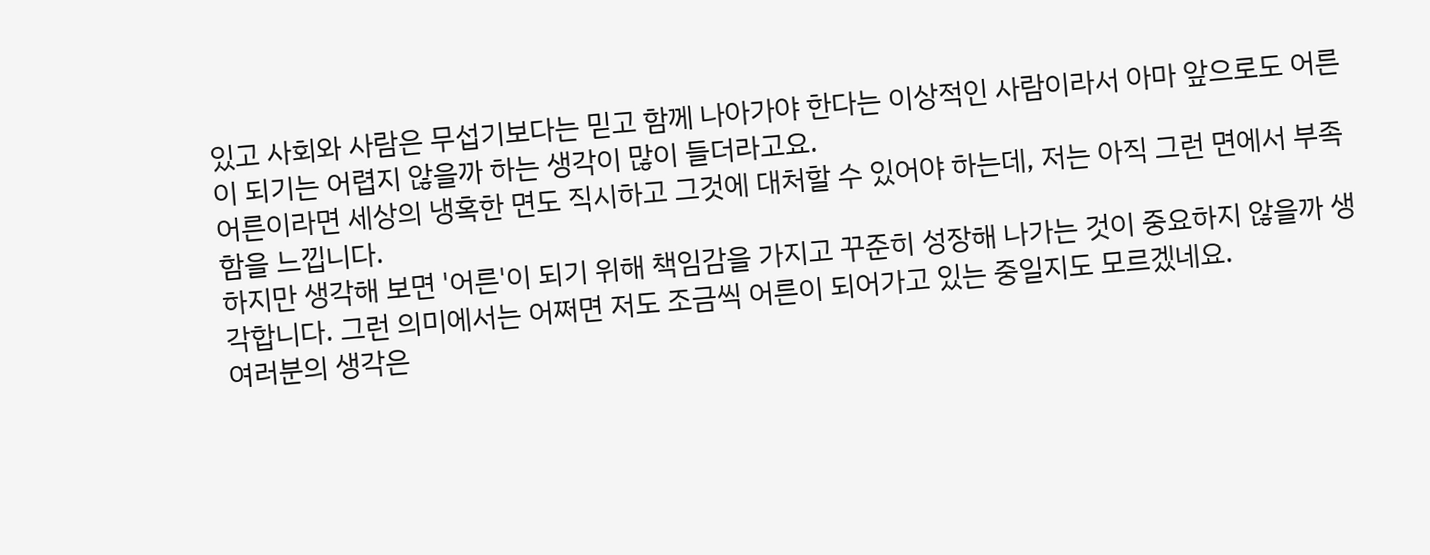있고 사회와 사람은 무섭기보다는 믿고 함께 나아가야 한다는 이상적인 사람이라서 아마 앞으로도 어른이 되기는 어렵지 않을까 하는 생각이 많이 들더라고요.
어른이라면 세상의 냉혹한 면도 직시하고 그것에 대처할 수 있어야 하는데, 저는 아직 그런 면에서 부족함을 느낍니다.
하지만 생각해 보면 '어른'이 되기 위해 책임감을 가지고 꾸준히 성장해 나가는 것이 중요하지 않을까 생각합니다. 그런 의미에서는 어쩌면 저도 조금씩 어른이 되어가고 있는 중일지도 모르겠네요.
여러분의 생각은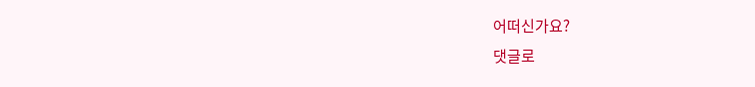어떠신가요?
댓글로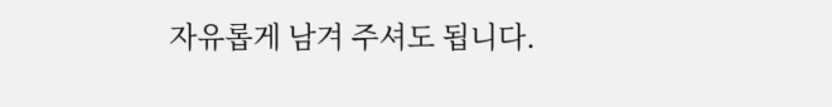자유롭게 남겨 주셔도 됩니다.